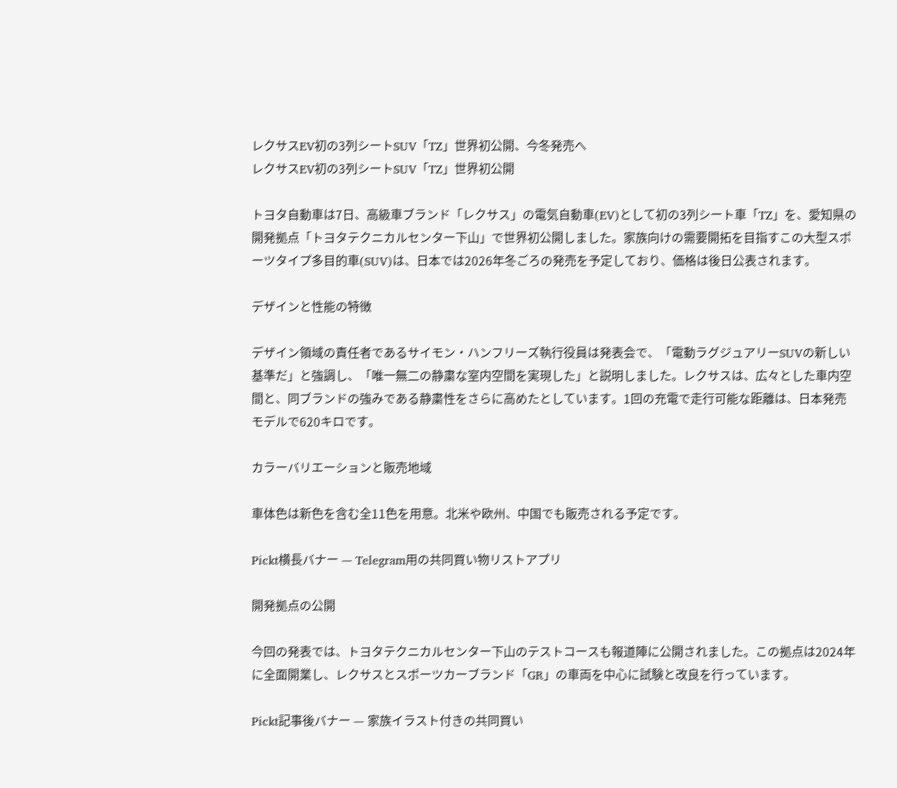レクサスEV初の3列シートSUV「TZ」世界初公開、今冬発売へ
レクサスEV初の3列シートSUV「TZ」世界初公開

トヨタ自動車は7日、高級車ブランド「レクサス」の電気自動車(EV)として初の3列シート車「TZ」を、愛知県の開発拠点「トヨタテクニカルセンター下山」で世界初公開しました。家族向けの需要開拓を目指すこの大型スポーツタイプ多目的車(SUV)は、日本では2026年冬ごろの発売を予定しており、価格は後日公表されます。

デザインと性能の特徴

デザイン領域の責任者であるサイモン・ハンフリーズ執行役員は発表会で、「電動ラグジュアリーSUVの新しい基準だ」と強調し、「唯一無二の静粛な室内空間を実現した」と説明しました。レクサスは、広々とした車内空間と、同ブランドの強みである静粛性をさらに高めたとしています。1回の充電で走行可能な距離は、日本発売モデルで620キロです。

カラーバリエーションと販売地域

車体色は新色を含む全11色を用意。北米や欧州、中国でも販売される予定です。

Pickt横長バナー — Telegram用の共同買い物リストアプリ

開発拠点の公開

今回の発表では、トヨタテクニカルセンター下山のテストコースも報道陣に公開されました。この拠点は2024年に全面開業し、レクサスとスポーツカーブランド「GR」の車両を中心に試験と改良を行っています。

Pickt記事後バナー — 家族イラスト付きの共同買い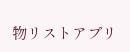物リストアプリ